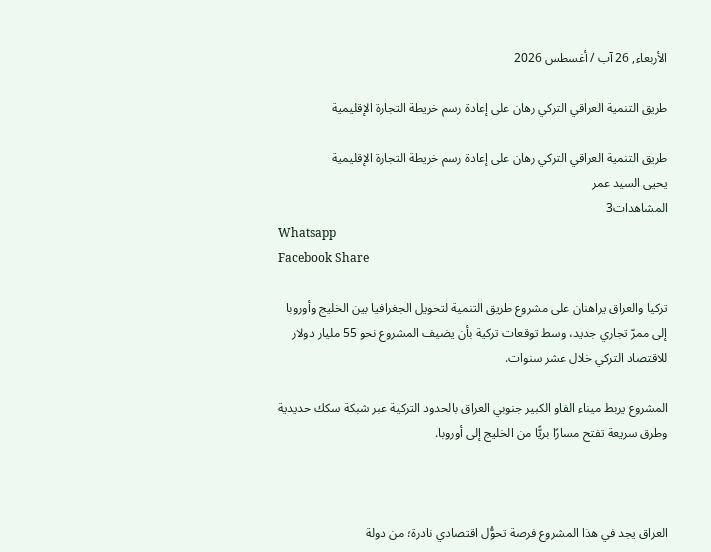الأربعاء, 26 آب / أغسطس 2026

طريق التنمية العراقي التركي رهان على إعادة رسم خريطة التجارة الإقليمية

طريق التنمية العراقي التركي رهان على إعادة رسم خريطة التجارة الإقليمية
يحيى السيد عمر
المشاهدات3
Whatsapp
Facebook Share

تركيا والعراق يراهنان على مشروع طريق التنمية لتحويل الجغرافيا بين الخليج وأوروبا إلى ممرّ تجاري جديد، وسط توقعات تركية بأن يضيف المشروع نحو 55 مليار دولار للاقتصاد التركي خلال عشر سنوات.

المشروع يربط ميناء الفاو الكبير جنوبي العراق بالحدود التركية عبر شبكة سكك حديدية وطرق سريعة تفتح مسارًا بريًّا من الخليج إلى أوروبا.



العراق يجد في هذا المشروع فرصة تحوُّل اقتصادي نادرة؛ من دولة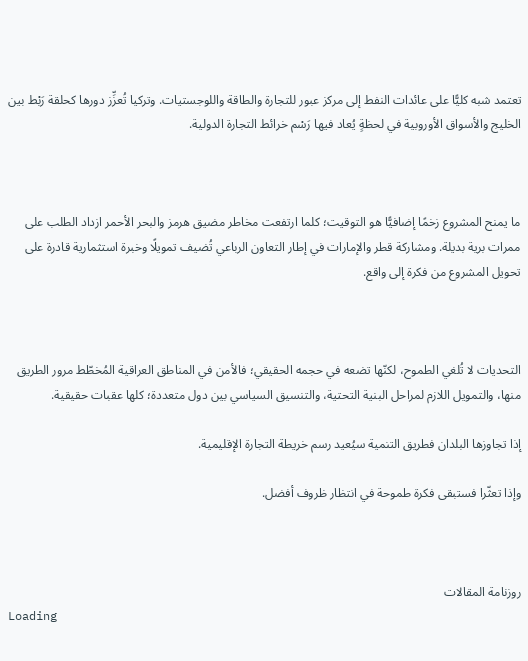تعتمد شبه كليًّا على عائدات النفط إلى مركز عبور للتجارة والطاقة واللوجستيات. وتركيا تُعزِّز دورها كحلقة رَبْط بين الخليج والأسواق الأوروبية في لحظةٍ يُعاد فيها رَسْم خرائط التجارة الدولية.



ما يمنح المشروع زخمًا إضافيًّا هو التوقيت؛ كلما ارتفعت مخاطر مضيق هرمز والبحر الأحمر ازداد الطلب على ممرات برية بديلة. ومشاركة قطر والإمارات في إطار التعاون الرباعي تُضيف تمويلًا وخبرة استثمارية قادرة على تحويل المشروع من فكرة إلى واقع.



التحديات لا تُلغي الطموح، لكنّها تضعه في حجمه الحقيقي؛ فالأمن في المناطق العراقية المُخطّط مرور الطريق منها، والتمويل اللازم لمراحل البنية التحتية، والتنسيق السياسي بين دول متعددة؛ كلها عقبات حقيقية.

إذا تجاوزها البلدان فطريق التنمية سيُعيد رسم خريطة التجارة الإقليمية.

وإذا تعثّرا فستبقى فكرة طموحة في انتظار ظروف أفضل.



روزنامة المقالات
Loading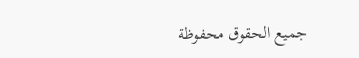جميع الحقوق محفوظة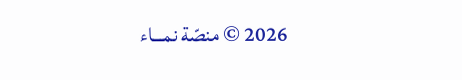2026 © منصّة نمـــاء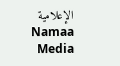الإعلامية Namaa Media